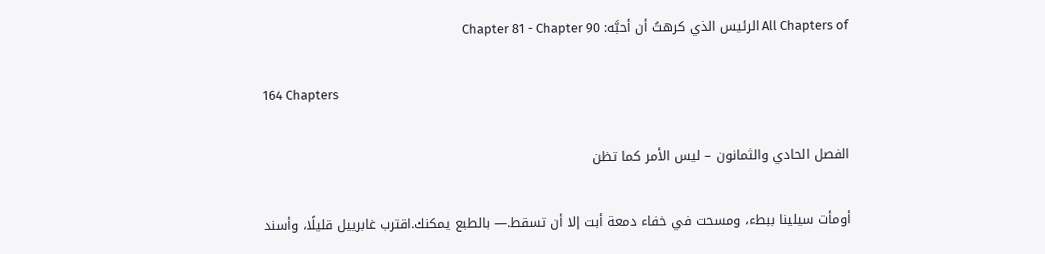All Chapters of الرئيس الذي كرهتُ أن أحبَّه: Chapter 81 - Chapter 90

164 Chapters

الفصل الحادي والثمانون – ليس الأمر كما تظن

أومأت سيلينا ببطء، ومسحت في خفاء دمعة أبت إلا أن تسقط.— بالطبع يمكنك.اقترب غابرييل قليلًا، وأسند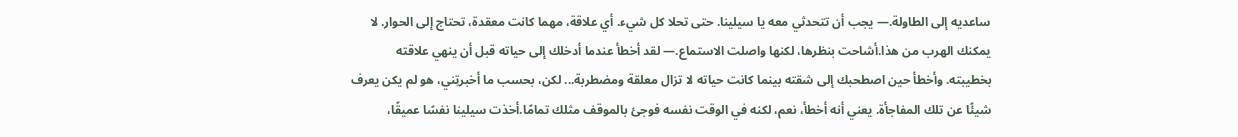ساعديه إلى الطاولة.— يجب أن تتحدثي معه يا سيلينا. حتى تحلا كل شيء. أي علاقة، مهما كانت معقدة، تحتاج إلى الحوار. لا يمكنك الهرب من هذا.أشاحت بنظرها، لكنها واصلت الاستماع.— لقد أخطأ عندما أدخلك إلى حياته قبل أن ينهي علاقته بخطيبته. وأخطأ حين اصطحبك إلى شقته بينما كانت حياته لا تزال معلقة ومضطربة... لكن، بحسب ما أخبرتِني، هو لم يكن يعرف شيئًا عن تلك المفاجأة. يعني أنه أخطأ، نعم، لكنه في الوقت نفسه فوجئ بالموقف مثلك تمامًا.أخذت سيلينا نفسًا عميقًا،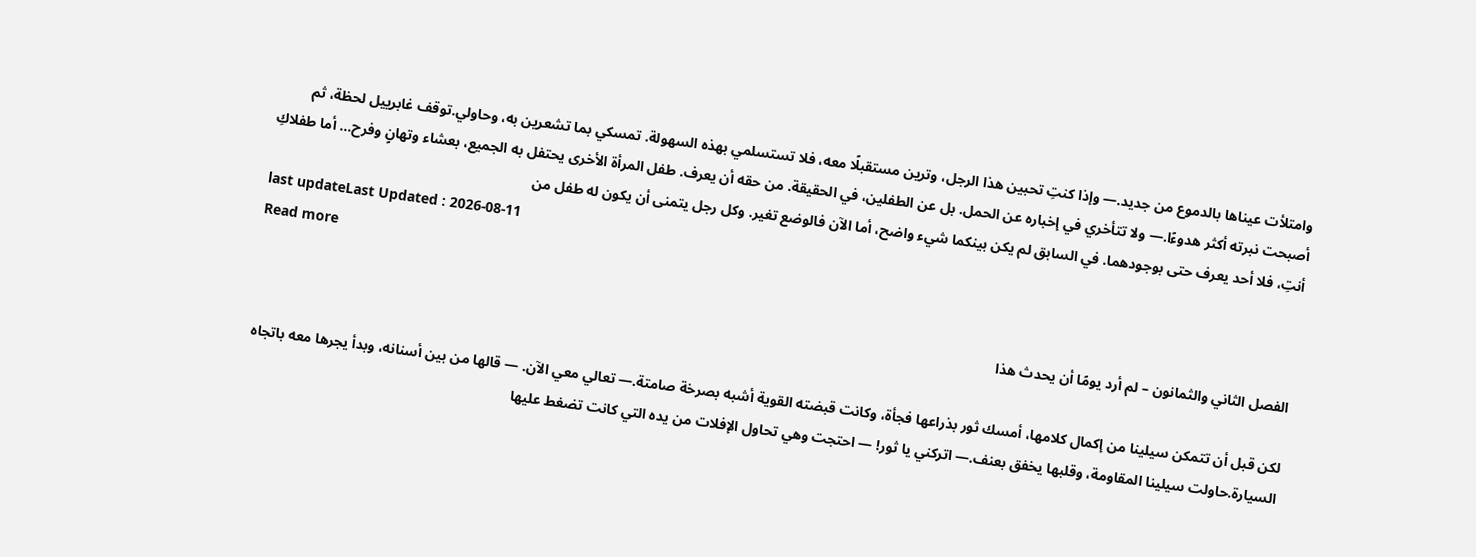وامتلأت عيناها بالدموع من جديد.— وإذا كنتِ تحبين هذا الرجل، وترين مستقبلًا معه، فلا تستسلمي بهذه السهولة. تمسكي بما تشعرين به، وحاولي.توقف غابرييل لحظة، ثم أصبحت نبرته أكثر هدوءًا.— ولا تتأخري في إخباره عن الحمل. بل عن الطفلين، في الحقيقة. من حقه أن يعرف. طفل المرأة الأخرى يحتفل به الجميع، بعشاء وتهانٍ وفرح... أما طفلاكِ أنتِ، فلا أحد يعرف حتى بوجودهما. في السابق لم يكن بينكما شيء واضح، أما الآن فالوضع تغير. وكل رجل يتمنى أن يكون له طفل من
last updateLast Updated : 2026-08-11
Read more

الفصل الثاني والثمانون – لم أرد يومًا أن يحدث هذا

لكن قبل أن تتمكن سيلينا من إكمال كلامها، أمسك ثور بذراعها فجأة، وكانت قبضته القوية أشبه بصرخة صامتة.— تعالي معي الآن. — قالها من بين أسنانه، وبدأ يجرها معه باتجاه السيارة.حاولت سيلينا المقاومة، وقلبها يخفق بعنف.— اتركني يا ثور! — احتجت وهي تحاول الإفلات من يده التي كانت تضغط عليها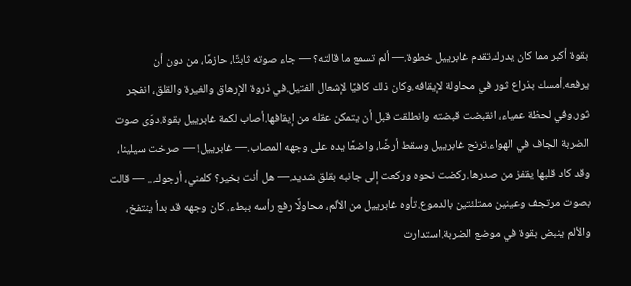بقوة أكبر مما كان يدرك.تقدم غابرييل خطوة.— ألم تسمع ما قالته؟ — جاء صوته ثابتًا، حازمًا، من دون أن يرفعه.أمسك بذراع ثور في محاولة لإيقافه.وكان ذلك كافيًا لإشعال الفتيل.في ذروة الإرهاق والغيرة والقلق، انفجر ثور.وفي لحظة عمياء، انقبضت قبضته وانطلقت قبل أن يتمكن عقله من إيقافها.أصاب لكمة غابرييل بقوة.دوّى صوت الضربة الجاف في الهواء.ترنح غابرييل وسقط أرضًا، واضعًا يده على وجهه المصاب.— غابرييل! — صرخت سيلينا، وقد كاد قلبها يقفز من صدرها.ركضت نحوه وركعت إلى جانبه بقلق شديد.— هل أنت بخير؟ كلمني، أرجوك... — قالت بصوت مرتجف وعينين ممتلئتين بالدموع.تأوه غابرييل من الألم، محاولًا رفع رأسه ببطء. كان وجهه قد بدأ ينتفخ، والألم ينبض بقوة في موضع الضربة.استدارت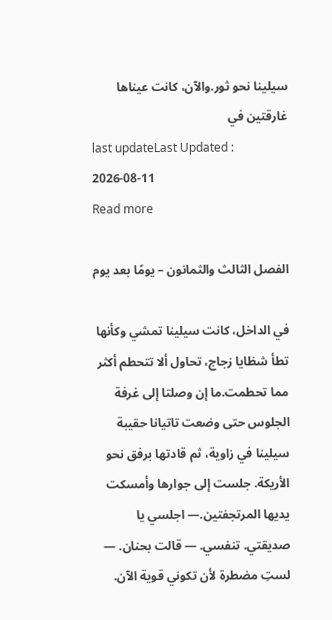سيلينا نحو ثور.والآن، كانت عيناها غارقتين في
last updateLast Updated : 2026-08-11
Read more

الفصل الثالث والثمانون – يومًا بعد يوم

في الداخل، كانت سيلينا تمشي وكأنها تطأ شظايا زجاج، تحاول ألا تتحطم أكثر مما تحطمت.ما إن وصلتا إلى غرفة الجلوس حتى وضعت تاتيانا حقيبة سيلينا في زاوية، ثم قادتها برفق نحو الأريكة. جلست إلى جوارها وأمسكت يديها المرتجفتين.— اجلسي يا صديقتي. تنفسي. — قالت بحنان. — لستِ مضطرة لأن تكوني قوية الآن.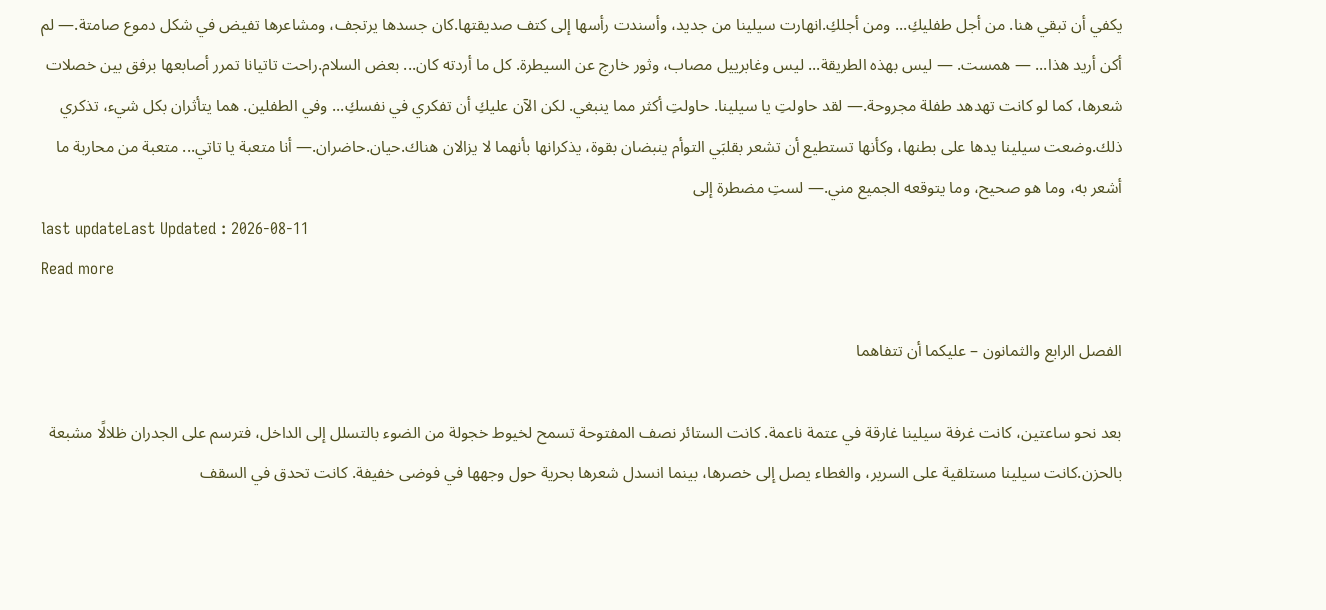يكفي أن تبقي هنا. من أجل طفليكِ... ومن أجلكِ.انهارت سيلينا من جديد، وأسندت رأسها إلى كتف صديقتها.كان جسدها يرتجف، ومشاعرها تفيض في شكل دموع صامتة.— لم أكن أريد هذا... — همست. — ليس بهذه الطريقة... ليس وغابرييل مصاب، وثور خارج عن السيطرة. كل ما أردته كان... بعض السلام.راحت تاتيانا تمرر أصابعها برفق بين خصلات شعرها، كما لو كانت تهدهد طفلة مجروحة.— لقد حاولتِ يا سيلينا. حاولتِ أكثر مما ينبغي. لكن الآن عليكِ أن تفكري في نفسكِ... وفي الطفلين. هما يتأثران بكل شيء، تذكري ذلك.وضعت سيلينا يدها على بطنها، وكأنها تستطيع أن تشعر بقلبَي التوأم ينبضان بقوة، يذكرانها بأنهما لا يزالان هناك.حيان.حاضران.— أنا متعبة يا تاتي... متعبة من محاربة ما أشعر به، وما هو صحيح، وما يتوقعه الجميع مني.— لستِ مضطرة إلى
last updateLast Updated : 2026-08-11
Read more

الفصل الرابع والثمانون – عليكما أن تتفاهما

بعد نحو ساعتين، كانت غرفة سيلينا غارقة في عتمة ناعمة. كانت الستائر نصف المفتوحة تسمح لخيوط خجولة من الضوء بالتسلل إلى الداخل، فترسم على الجدران ظلالًا مشبعة بالحزن.كانت سيلينا مستلقية على السرير، والغطاء يصل إلى خصرها، بينما انسدل شعرها بحرية حول وجهها في فوضى خفيفة. كانت تحدق في السقف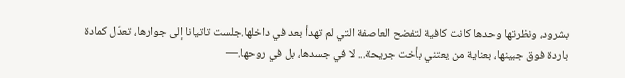بشرود، ونظرتها وحدها كانت كافية لتفضح العاصفة التي لم تهدأ بعد في داخلها.جلست تاتيانا إلى جوارها، تعدّل كمادة باردة فوق جبينها، بعناية من يعتني بأخت جريحة... لا في جسدها، بل في روحها.—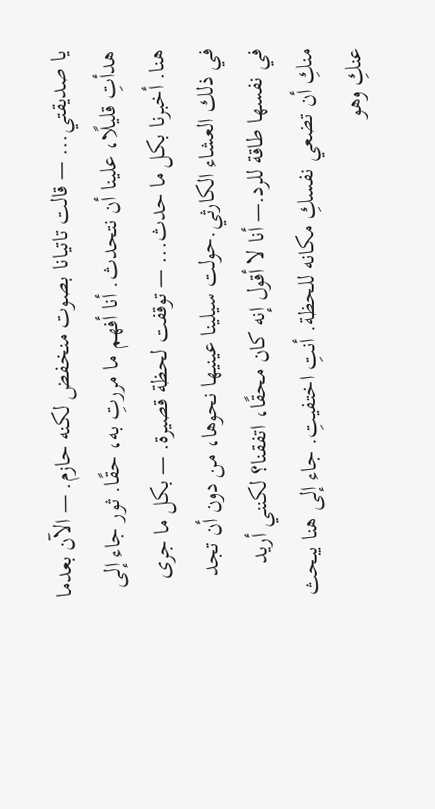يا صديقتي... — قالت تاتيانا بصوت منخفض لكنه حازم. — الآن بعدما هدأتِ قليلًا، علينا أن نتحدث. أنا أفهم ما مررتِ به، حقًا. ثور جاء إلى هنا. أخبرنا بكل ما حدث... — توقفت لحظة قصيرة. — بكل ما جرى في ذلك العشاء الكارثي.حولت سيلينا عينيها نحوها، من دون أن تجد في نفسها طاقة للرد.— أنا لا أقول إنه كان محقًا، اتفقنا؟ لكنني أريد منكِ أن تضعي نفسكِ مكانه للحظة. أنتِ اختفيتِ. جاء إلى هنا يبحث عنكِ وهو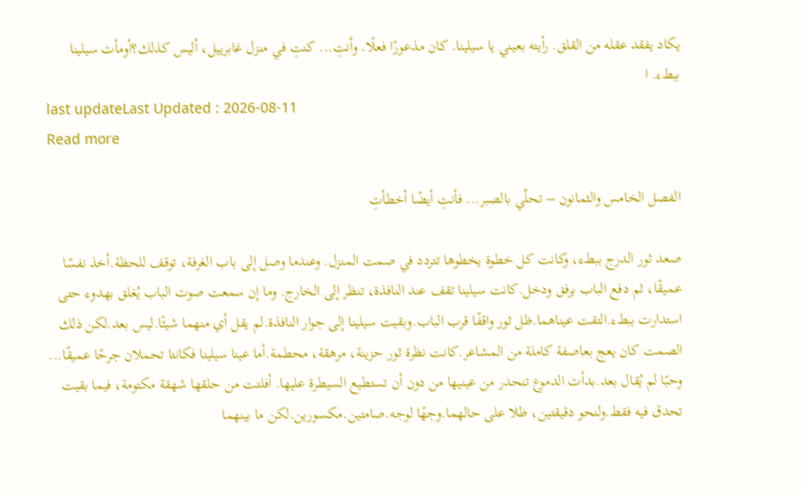يكاد يفقد عقله من القلق. رأيته بعيني يا سيلينا. كان مذعورًا فعلًا. وأنتِ... كنتِ في منزل غابرييل، أليس كذلك؟أومأت سيلينا ببطء. ا
last updateLast Updated : 2026-08-11
Read more

الفصل الخامس والثمانون – تحلّي بالصبر... فأنتِ أيضًا أخطأتِ

صعد ثور الدرج ببطء، وكانت كل خطوة يخطوها تتردد في صمت المنزل. وعندما وصل إلى باب الغرفة، توقف للحظة.أخذ نفسًا عميقًا، ثم دفع الباب برفق ودخل.كانت سيلينا تقف عند النافذة، تنظر إلى الخارج. وما إن سمعت صوت الباب يُغلق بهدوء حتى استدارت ببطء.التقت عيناهما.ظل ثور واقفًا قرب الباب.وبقيت سيلينا إلى جوار النافذة.لم يقل أي منهما شيئًا.ليس بعد.لكن ذلك الصمت كان يعج بعاصفة كاملة من المشاعر.كانت نظرة ثور حزينة، مرهقة، محطمة.أما عينا سيلينا فكانتا تحملان جرحًا عميقًا... وحبًا لم يُقال بعد.بدأت الدموع تنحدر من عينيها من دون أن تستطيع السيطرة عليها. أفلتت من حلقها شهقة مكتومة، فيما بقيت تحدق فيه فقط.ولنحو دقيقتين، ظلا على حالهما.وجهًا لوجه.صامتين.مكسورين.لكن ما بينهما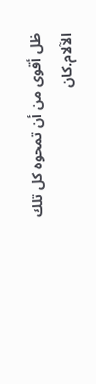ظل أقوى من أن تمحوه كل تلك الآلام.كان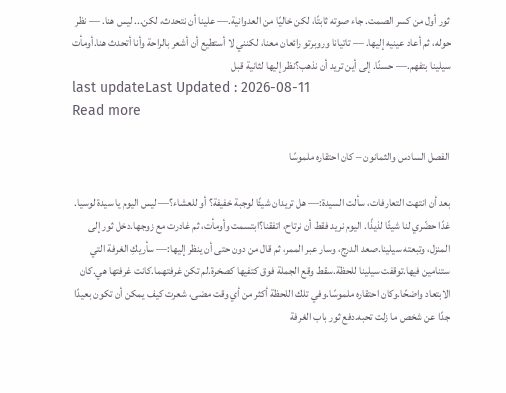ثور أول من كسر الصمت. جاء صوته ثابتًا، لكن خاليًا من العدوانية.— علينا أن نتحدث، لكن... ليس هنا. — نظر حوله، ثم أعاد عينيه إليها. — تاتيانا وروبرتو رائعان معنا، لكنني لا أستطيع أن أشعر بالراحة وأنا أتحدث هنا.أومأت سيلينا بتفهم.— حسنًا. إلى أين تريد أن نذهب؟نظر إليها لثانية قبل
last updateLast Updated : 2026-08-11
Read more

الفصل السادس والثمانون – كان احتقاره ملموسًا

بعد أن انتهت التعارفات، سألت السيدة:— هل تريدان شيئًا لوجبة خفيفة؟ أو للعشاء؟— ليس اليوم يا سيدة لوسيا. غدًا حضّري لنا شيئًا لذيذًا. اليوم نريد فقط أن نرتاح، اتفقنا؟ابتسمت وأومأت، ثم غادرت مع زوجها.دخل ثور إلى المنزل، وتبعته سيلينا.صعد الدرج، وسار عبر الممر، ثم قال من دون حتى أن ينظر إليها:— سأريكِ الغرفة التي ستنامين فيها.توقفت سيلينا للحظة.سقط وقع الجملة فوق كتفيها كصخرة.لم تكن غرفتهما.كانت غرفتها هي.كان الابتعاد واضحًا.وكان احتقاره ملموسًا.وفي تلك اللحظة أكثر من أي وقت مضى، شعرت كيف يمكن أن تكون بعيدًا جدًا عن شخص ما زلت تحبه.دفع ثور باب الغرفة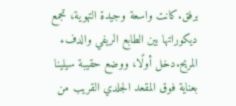برفق.كانت واسعة وجيدة التهوية، تجمع ديكوراتها بين الطابع الريفي والدفء المريح.دخل أولًا، ووضع حقيبة سيلينا بعناية فوق المقعد الجلدي القريب من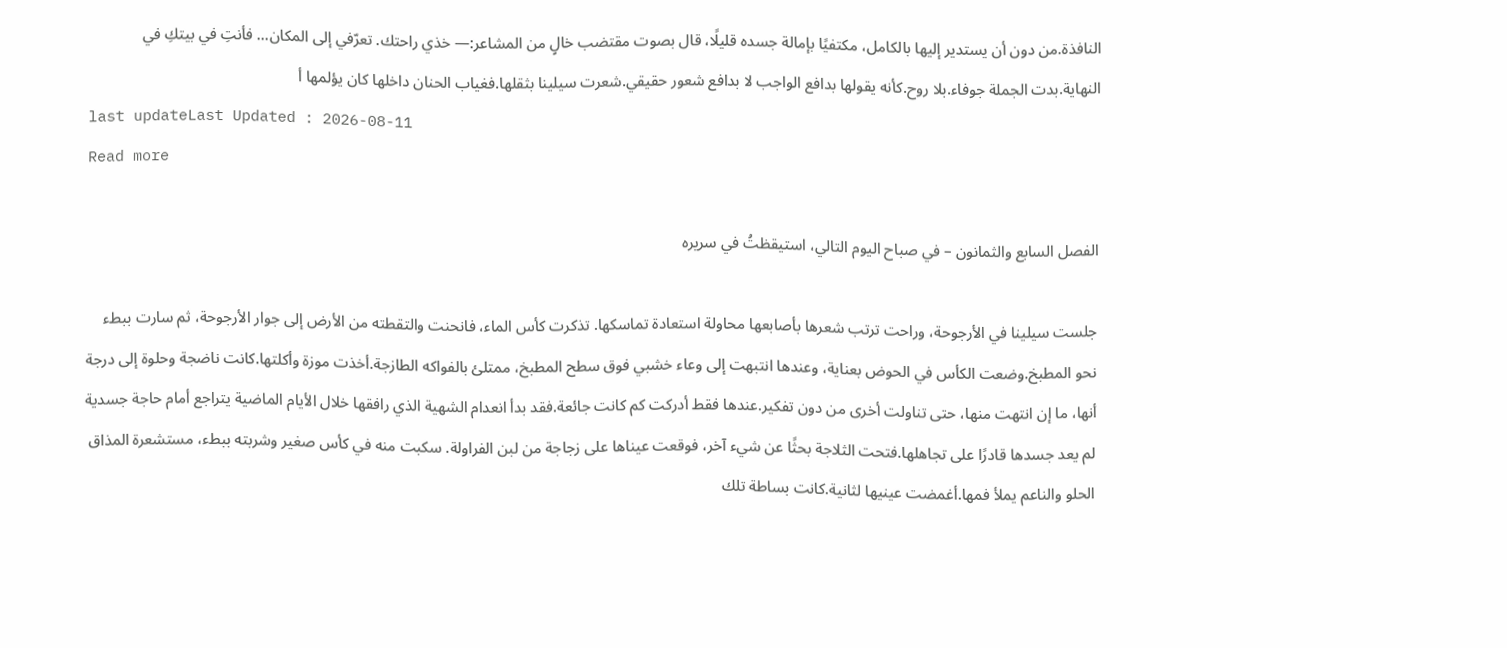النافذة.من دون أن يستدير إليها بالكامل، مكتفيًا بإمالة جسده قليلًا، قال بصوت مقتضب خالٍ من المشاعر:— خذي راحتك. تعرّفي إلى المكان... فأنتِ في بيتكِ في النهاية.بدت الجملة جوفاء.بلا روح.كأنه يقولها بدافع الواجب لا بدافع شعور حقيقي.شعرت سيلينا بثقلها.فغياب الحنان داخلها كان يؤلمها أ
last updateLast Updated : 2026-08-11
Read more

الفصل السابع والثمانون – في صباح اليوم التالي، استيقظتُ في سريره

جلست سيلينا في الأرجوحة، وراحت ترتب شعرها بأصابعها محاولة استعادة تماسكها. تذكرت كأس الماء، فانحنت والتقطته من الأرض إلى جوار الأرجوحة، ثم سارت ببطء نحو المطبخ.وضعت الكأس في الحوض بعناية، وعندها انتبهت إلى وعاء خشبي فوق سطح المطبخ، ممتلئ بالفواكه الطازجة.أخذت موزة وأكلتها.كانت ناضجة وحلوة إلى درجة أنها، ما إن انتهت منها، حتى تناولت أخرى من دون تفكير.عندها فقط أدركت كم كانت جائعة.فقد بدأ انعدام الشهية الذي رافقها خلال الأيام الماضية يتراجع أمام حاجة جسدية لم يعد جسدها قادرًا على تجاهلها.فتحت الثلاجة بحثًا عن شيء آخر، فوقعت عيناها على زجاجة من لبن الفراولة. سكبت منه في كأس صغير وشربته ببطء، مستشعرة المذاق الحلو والناعم يملأ فمها.أغمضت عينيها لثانية.كانت بساطة تلك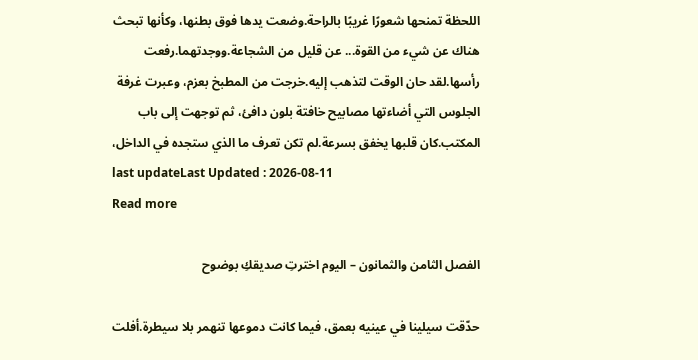اللحظة تمنحها شعورًا غريبًا بالراحة.وضعت يدها فوق بطنها، وكأنها تبحث هناك عن شيء من القوة... عن قليل من الشجاعة.ووجدتهما.رفعت رأسها.لقد حان الوقت لتذهب إليه.خرجت من المطبخ بعزم، وعبرت غرفة الجلوس التي أضاءتها مصابيح خافتة بلون دافئ، ثم توجهت إلى باب المكتب.كان قلبها يخفق بسرعة.لم تكن تعرف ما الذي ستجده في الداخل،
last updateLast Updated : 2026-08-11
Read more

الفصل الثامن والثمانون – اليوم اخترتِ صديقكِ بوضوح

حدّقت سيلينا في عينيه بعمق، فيما كانت دموعها تنهمر بلا سيطرة.أفلت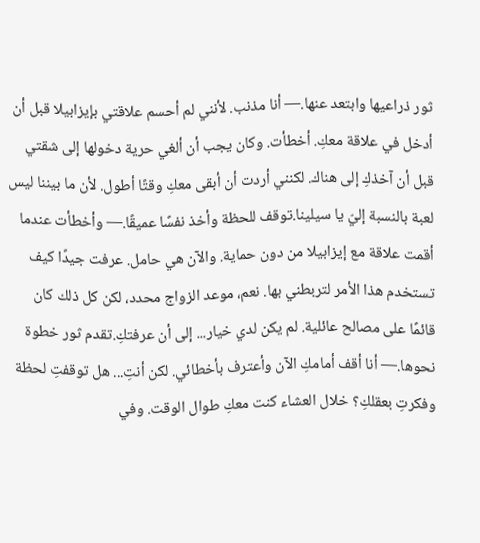ثور ذراعيها وابتعد عنها.— أنا مذنب. لأنني لم أحسم علاقتي بإيزابيلا قبل أن أدخل في علاقة معكِ. أخطأت. وكان يجب أن ألغي حرية دخولها إلى شقتي قبل أن آخذكِ إلى هناك. لكنني أردت أن أبقى معكِ وقتًا أطول. لأن ما بيننا ليس لعبة بالنسبة إليّ يا سيلينا.توقف للحظة وأخذ نفسًا عميقًا.— وأخطأت عندما أقمت علاقة مع إيزابيلا من دون حماية. والآن هي حامل. عرفت جيدًا كيف تستخدم هذا الأمر لتربطني بها. نعم، موعد الزواج محدد، لكن كل ذلك كان قائمًا على مصالح عائلية. لم يكن لدي خيار... إلى أن عرفتكِ.تقدم ثور خطوة نحوها.— أنا أقف أمامكِ الآن وأعترف بأخطائي. لكن أنتِ... هل توقفتِ لحظة وفكرتِ بعقلكِ؟ خلال العشاء كنت معكِ طوال الوقت. وفي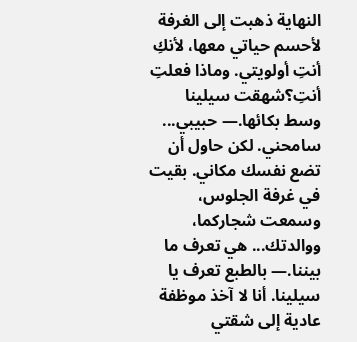النهاية ذهبت إلى الغرفة لأحسم حياتي معها، لأنكِ أنتِ أولويتي. وماذا فعلتِ أنتِ؟شهقت سيلينا وسط بكائها.— حبيبي... سامحني. لكن حاول أن تضع نفسك مكاني. بقيت في غرفة الجلوس، وسمعت شجاركما، ووالدتك... هي تعرف ما بيننا.— بالطبع تعرف يا سيلينا. أنا لا آخذ موظفة عادية إلى شقتي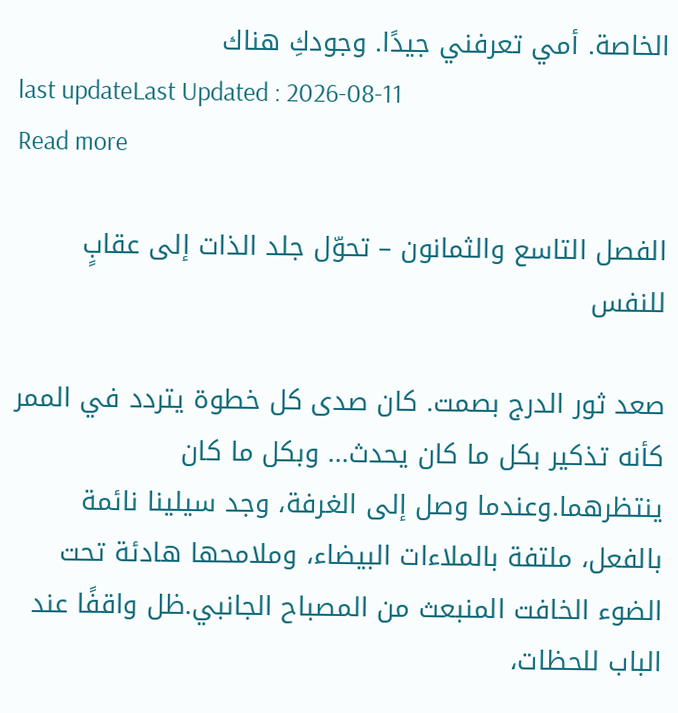الخاصة. أمي تعرفني جيدًا. وجودكِ هناك
last updateLast Updated : 2026-08-11
Read more

الفصل التاسع والثمانون – تحوّل جلد الذات إلى عقابٍ للنفس

صعد ثور الدرج بصمت. كان صدى كل خطوة يتردد في الممر كأنه تذكير بكل ما كان يحدث... وبكل ما كان ينتظرهما.وعندما وصل إلى الغرفة، وجد سيلينا نائمة بالفعل، ملتفة بالملاءات البيضاء، وملامحها هادئة تحت الضوء الخافت المنبعث من المصباح الجانبي.ظل واقفًا عند الباب للحظات،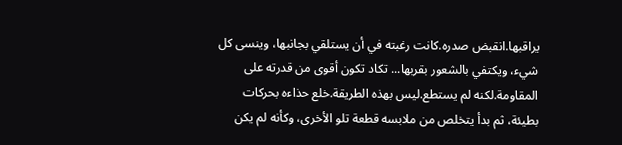يراقبها.انقبض صدره.كانت رغبته في أن يستلقي بجانبها، وينسى كل شيء، ويكتفي بالشعور بقربها... تكاد تكون أقوى من قدرته على المقاومة.لكنه لم يستطع.ليس بهذه الطريقة.خلع حذاءه بحركات بطيئة، ثم بدأ يتخلص من ملابسه قطعة تلو الأخرى، وكأنه لم يكن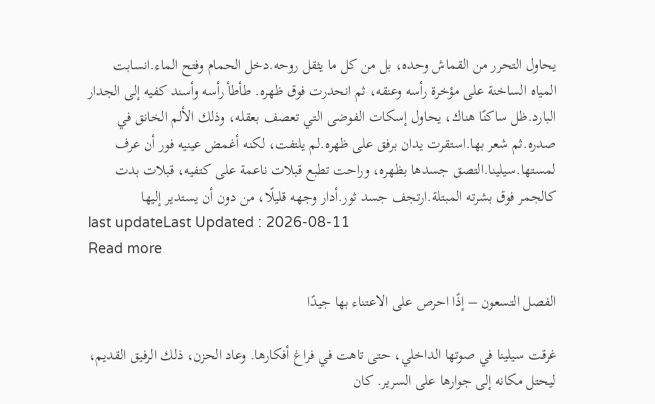يحاول التحرر من القماش وحده، بل من كل ما يثقل روحه.دخل الحمام وفتح الماء.انسابت المياه الساخنة على مؤخرة رأسه وعنقه، ثم انحدرت فوق ظهره. طأطأ رأسه وأسند كفيه إلى الجدار البارد.ظل ساكنًا هناك، يحاول إسكات الفوضى التي تعصف بعقله، وذلك الألم الخانق في صدره.ثم شعر بها.استقرت يدان برفق على ظهره.لم يلتفت، لكنه أغمض عينيه فور أن عرف لمستها.سيلينا.التصق جسدها بظهره، وراحت تطبع قبلات ناعمة على كتفيه، قبلات بدت كالجمر فوق بشرته المبتلة.ارتجف جسد ثور.أدار وجهه قليلًا، من دون أن يستدير إليها
last updateLast Updated : 2026-08-11
Read more

الفصل التسعون – إذًا احرص على الاعتناء بها جيدًا

غرقت سيلينا في صوتها الداخلي، حتى تاهت في فراغ أفكارها. وعاد الحزن، ذلك الرفيق القديم، ليحتل مكانه إلى جوارها على السرير. كان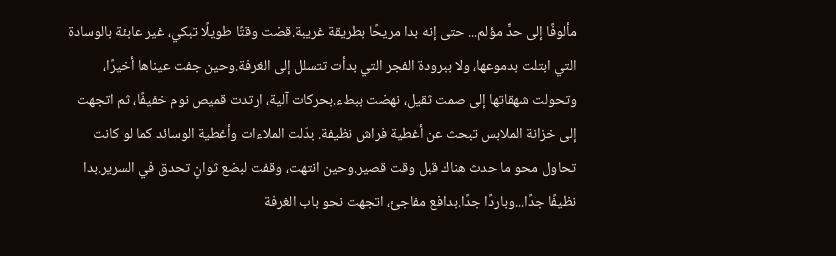مألوفًا إلى حدٍّ مؤلم... حتى إنه بدا مريحًا بطريقة غريبة.قضت وقتًا طويلًا تبكي، غير عابئة بالوسادة التي ابتلت بدموعها، ولا ببرودة الفجر التي بدأت تتسلل إلى الغرفة.وحين جفت عيناها أخيرًا، وتحولت شهقاتها إلى صمت ثقيل، نهضت ببطء.بحركات آلية، ارتدت قميص نوم خفيفًا، ثم اتجهت إلى خزانة الملابس تبحث عن أغطية فراش نظيفة. بدّلت الملاءات وأغطية الوسائد كما لو كانت تحاول محو ما حدث هناك قبل وقت قصير.وحين انتهت، وقفت لبضع ثوانٍ تحدق في السرير.بدا نظيفًا جدًا...وباردًا جدًا.بدافع مفاجئ، اتجهت نحو باب الغرفة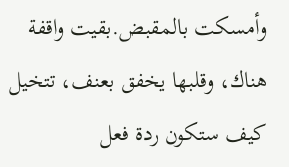وأمسكت بالمقبض.بقيت واقفة هناك، وقلبها يخفق بعنف، تتخيل كيف ستكون ردة فعل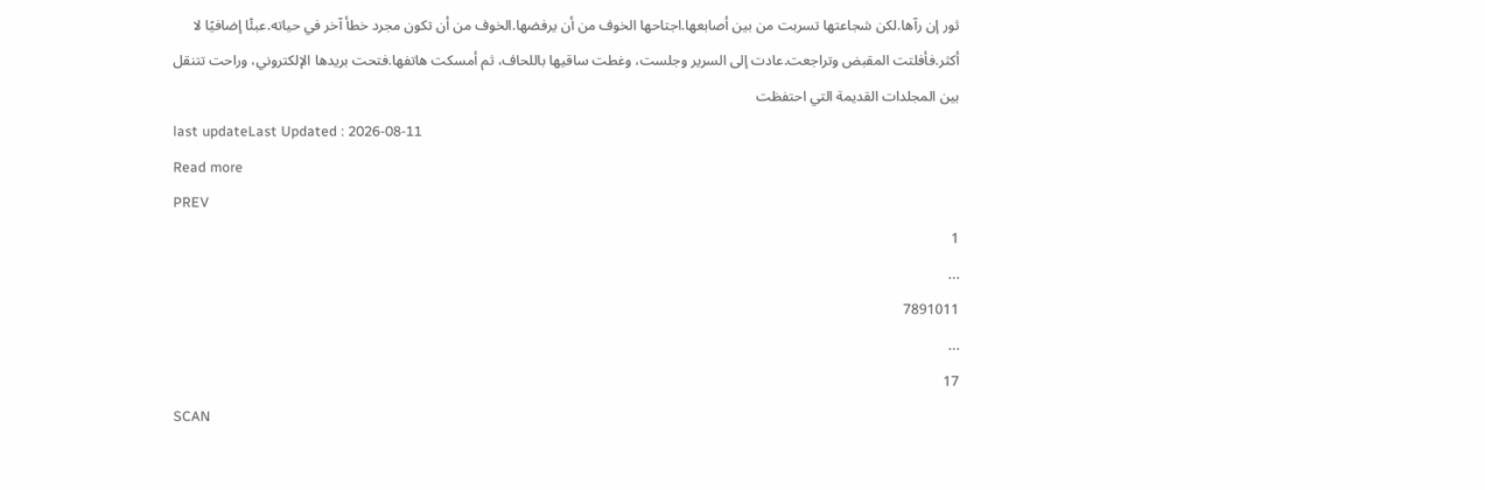ثور إن رآها.لكن شجاعتها تسربت من بين أصابعها.اجتاحها الخوف من أن يرفضها.الخوف من أن تكون مجرد خطأ آخر في حياته.عبئًا إضافيًا لا أكثر.فأفلتت المقبض وتراجعت.عادت إلى السرير وجلست، وغطت ساقيها باللحاف، ثم أمسكت هاتفها.فتحت بريدها الإلكتروني، وراحت تتنقل بين المجلدات القديمة التي احتفظت
last updateLast Updated : 2026-08-11
Read more
PREV
1
...
7891011
...
17
SCAN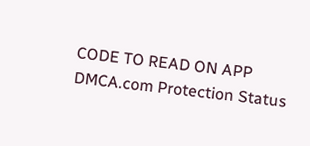CODE TO READ ON APP
DMCA.com Protection Status